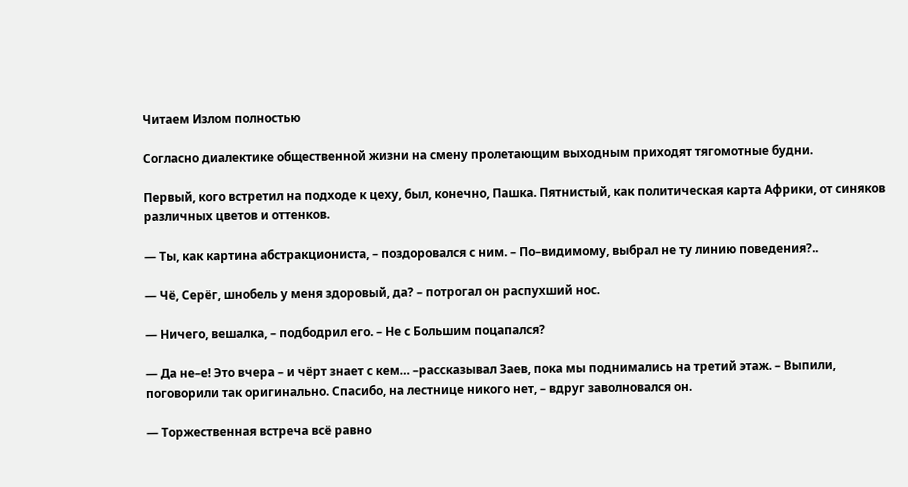Читаем Излом полностью

Согласно диалектике общественной жизни на смену пролетающим выходным приходят тягомотные будни.

Первый, кого встретил на подходе к цеху, был, конечно, Пашка. Пятнистый, как политическая карта Африки, от синяков различных цветов и оттенков.

— Ты, как картина абстракциониста, – поздоровался с ним. – По–видимому, выбрал не ту линию поведения?..

— Чё, Серёг, шнобель у меня здоровый, да? – потрогал он распухший нос.

— Ничего, вешалка, – подбодрил его. – Не с Большим поцапался?

— Да не–е! Это вчера – и чёрт знает с кем… –рассказывал Заев, пока мы поднимались на третий этаж. – Выпили, поговорили так оригинально. Спасибо, на лестнице никого нет, – вдруг заволновался он.

— Торжественная встреча всё равно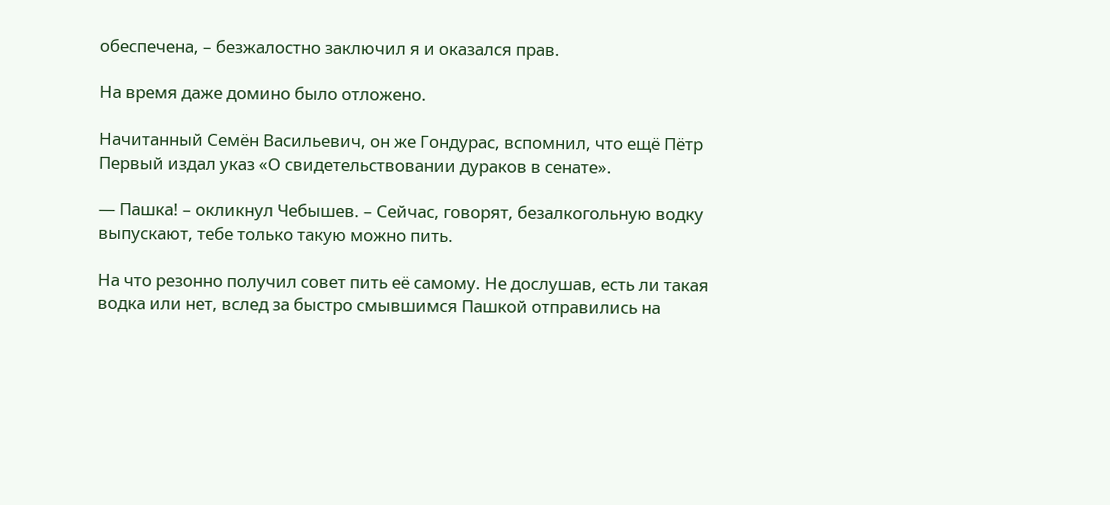обеспечена, – безжалостно заключил я и оказался прав.

На время даже домино было отложено.

Начитанный Семён Васильевич, он же Гондурас, вспомнил, что ещё Пётр Первый издал указ «О свидетельствовании дураков в сенате».

— Пашка! – окликнул Чебышев. – Сейчас, говорят, безалкогольную водку выпускают, тебе только такую можно пить.

На что резонно получил совет пить её самому. Не дослушав, есть ли такая водка или нет, вслед за быстро смывшимся Пашкой отправились на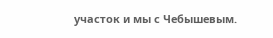участок и мы с Чебышевым.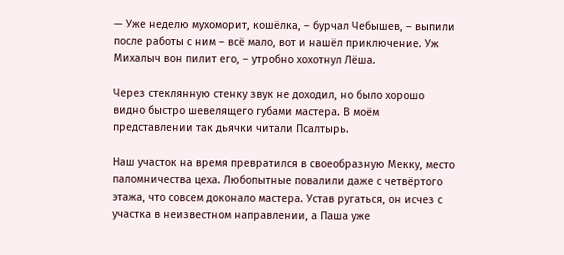— Уже неделю мухоморит, кошёлка, – бурчал Чебышев, – выпили после работы с ним – всё мало, вот и нашёл приключение. Уж Михалыч вон пилит его, – утробно хохотнул Лёша.

Через стеклянную стенку звук не доходил, но было хорошо видно быстро шевелящего губами мастера. В моём представлении так дьячки читали Псалтырь.

Наш участок на время превратился в своеобразную Мекку, место паломничества цеха. Любопытные повалили даже с четвёртого этажа, что совсем доконало мастера. Устав ругаться, он исчез с участка в неизвестном направлении, а Паша уже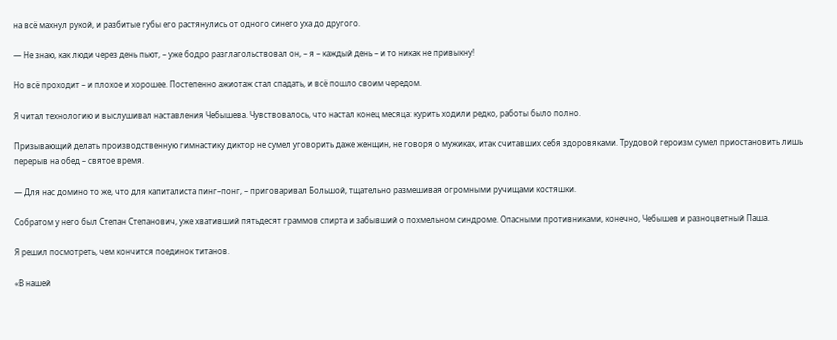на всё махнул рукой, и разбитые губы его растянулись от одного синего уха до другого.

— Не знаю, как люди через день пьют, – уже бодро разглагольствовал он, – я – каждый день – и то никак не привыкну!

Но всё проходит – и плохое и хорошее. Постепенно ажиотаж стал спадать, и всё пошло своим чередом.

Я читал технологию и выслушивал наставления Чебышева. Чувствовалось, что настал конец месяца: курить ходили редко, работы было полно.

Призывающий делать производственную гимнастику диктор не сумел уговорить даже женщин, не говоря о мужиках, итак считавших себя здоровяками. Трудовой героизм сумел приостановить лишь перерыв на обед – святое время.

— Для нас домино то же, что для капиталиста пинг–понг, – приговаривал Большой, тщательно размешивая огромными ручищами костяшки.

Собратом у него был Степан Степанович, уже хвативший пятьдесят граммов спирта и забывший о похмельном синдроме. Опасными противниками, конечно, Чебышев и разноцветный Паша.

Я решил посмотреть, чем кончится поединок титанов.

«В нашей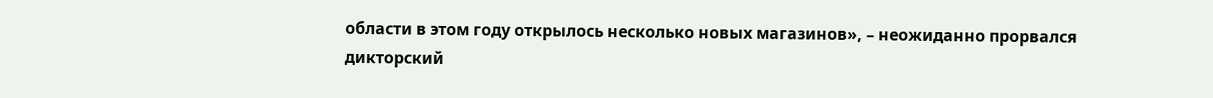области в этом году открылось несколько новых магазинов», – неожиданно прорвался дикторский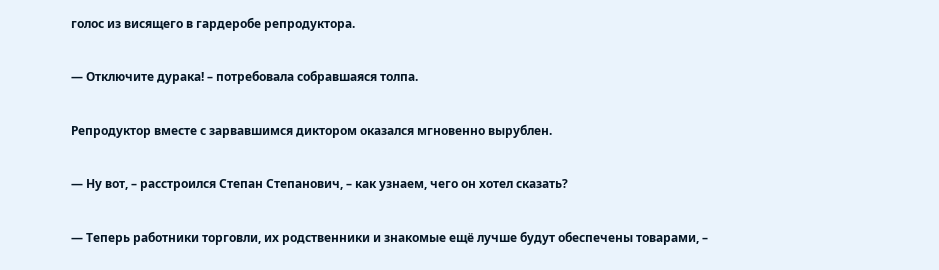голос из висящего в гардеробе репродуктора.

— Отключите дурака! – потребовала собравшаяся толпа.

Репродуктор вместе с зарвавшимся диктором оказался мгновенно вырублен.

— Ну вот, – расстроился Степан Степанович, – как узнаем, чего он хотел сказать?

— Теперь работники торговли, их родственники и знакомые ещё лучше будут обеспечены товарами, –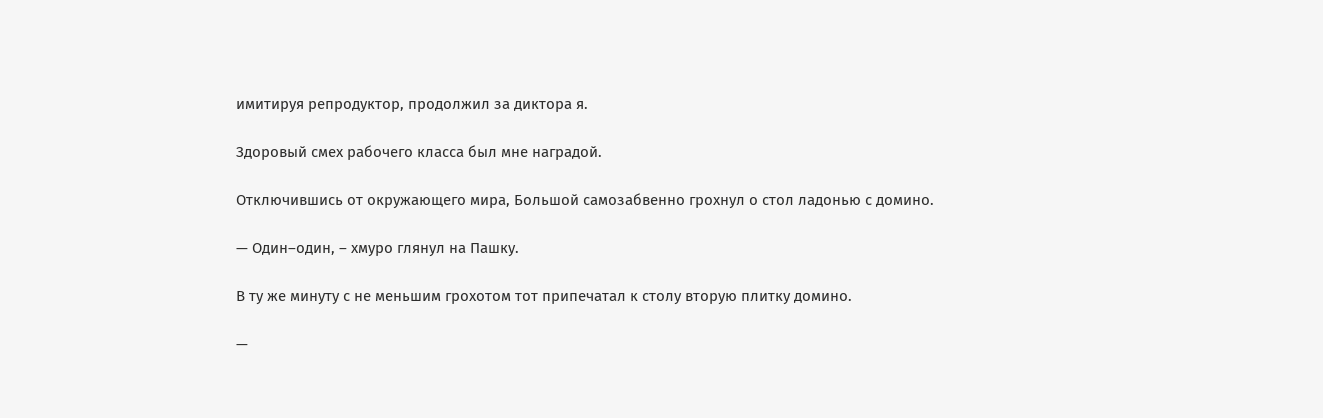имитируя репродуктор, продолжил за диктора я.

Здоровый смех рабочего класса был мне наградой.

Отключившись от окружающего мира, Большой самозабвенно грохнул о стол ладонью с домино.

— Один–один, – хмуро глянул на Пашку.

В ту же минуту с не меньшим грохотом тот припечатал к столу вторую плитку домино.

—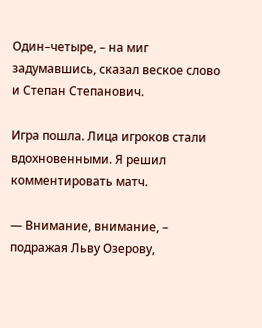Один–четыре, – на миг задумавшись, сказал веское слово и Степан Степанович.

Игра пошла. Лица игроков стали вдохновенными. Я решил комментировать матч.

— Внимание, внимание, – подражая Льву Озерову,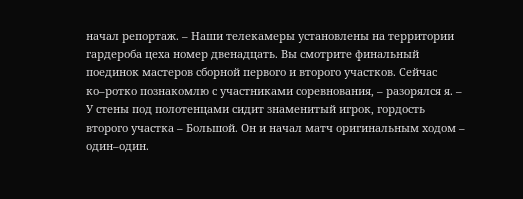начал репортаж. – Наши телекамеры установлены на территории гардероба цеха номер двенадцать. Вы смотрите финальный поединок мастеров сборной первого и второго участков. Сейчас ко–ротко познакомлю с участниками соревнования, – разорялся я. – У стены под полотенцами сидит знаменитый игрок, гордость второго участка – Большой. Он и начал матч оригинальным ходом – один–один.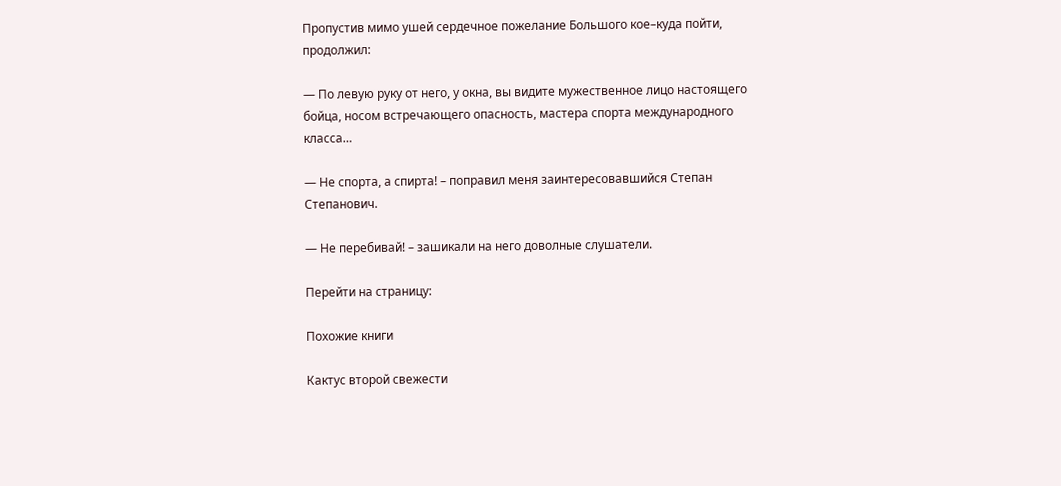Пропустив мимо ушей сердечное пожелание Большого кое–куда пойти, продолжил:

— По левую руку от него, у окна, вы видите мужественное лицо настоящего бойца, носом встречающего опасность, мастера спорта международного класса…

— Не спорта, а спирта! – поправил меня заинтересовавшийся Степан Степанович.

— Не перебивай! – зашикали на него доволные слушатели.

Перейти на страницу:

Похожие книги

Кактус второй свежести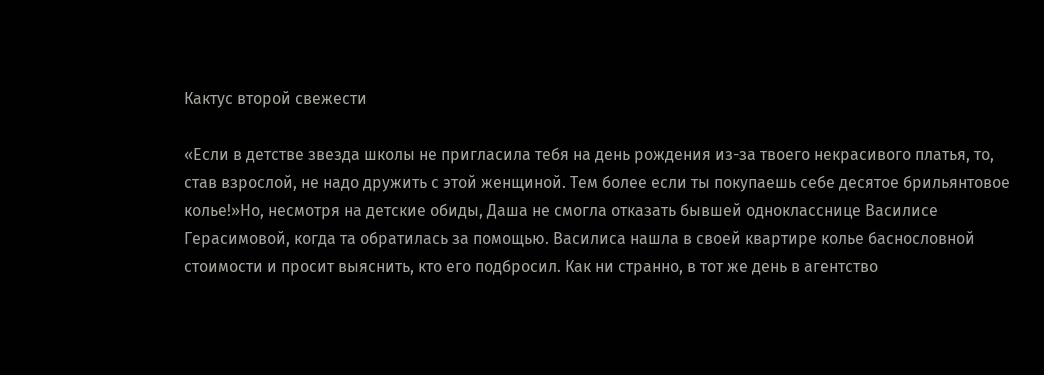Кактус второй свежести

«Если в детстве звезда школы не пригласила тебя на день рождения из-за твоего некрасивого платья, то, став взрослой, не надо дружить с этой женщиной. Тем более если ты покупаешь себе десятое брильянтовое колье!»Но, несмотря на детские обиды, Даша не смогла отказать бывшей однокласснице Василисе Герасимовой, когда та обратилась за помощью. Василиса нашла в своей квартире колье баснословной стоимости и просит выяснить, кто его подбросил. Как ни странно, в тот же день в агентство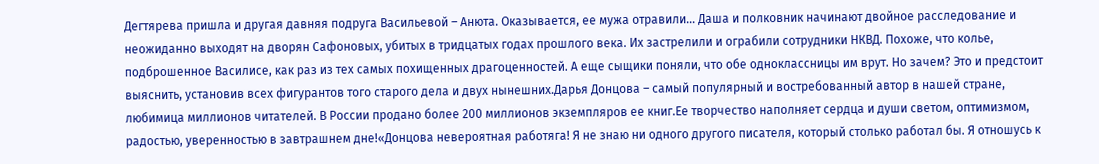Дегтярева пришла и другая давняя подруга Васильевой – Анюта. Оказывается, ее мужа отравили… Даша и полковник начинают двойное расследование и неожиданно выходят на дворян Сафоновых, убитых в тридцатых годах прошлого века. Их застрелили и ограбили сотрудники НКВД. Похоже, что колье, подброшенное Василисе, как раз из тех самых похищенных драгоценностей. А еще сыщики поняли, что обе одноклассницы им врут. Но зачем? Это и предстоит выяснить, установив всех фигурантов того старого дела и двух нынешних.Дарья Донцова – самый популярный и востребованный автор в нашей стране, любимица миллионов читателей. В России продано более 200 миллионов экземпляров ее книг.Ее творчество наполняет сердца и души светом, оптимизмом, радостью, уверенностью в завтрашнем дне!«Донцова невероятная работяга! Я не знаю ни одного другого писателя, который столько работал бы. Я отношусь к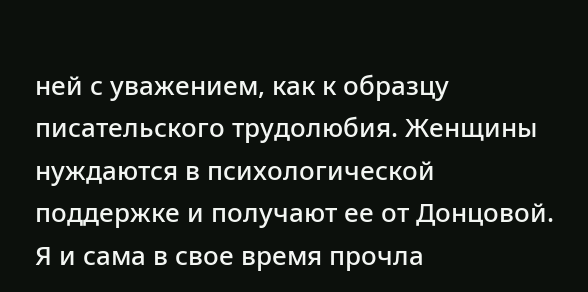ней с уважением, как к образцу писательского трудолюбия. Женщины нуждаются в психологической поддержке и получают ее от Донцовой. Я и сама в свое время прочла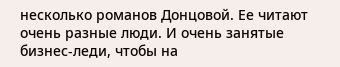несколько романов Донцовой. Ее читают очень разные люди. И очень занятые бизнес-леди, чтобы на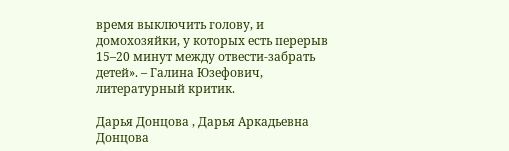время выключить голову, и домохозяйки, у которых есть перерыв 15–20 минут между отвести-забрать детей». – Галина Юзефович, литературный критик.

Дарья Донцова , Дарья Аркадьевна Донцова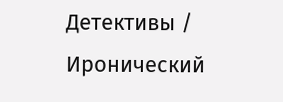Детективы / Иронический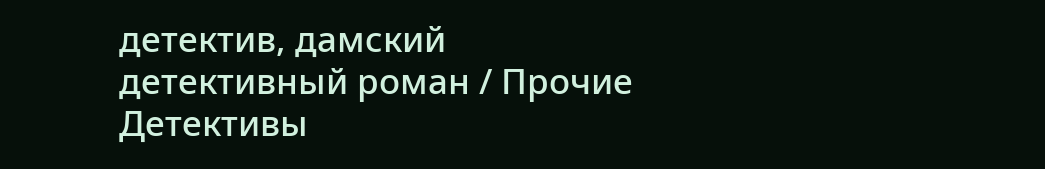детектив, дамский детективный роман / Прочие Детективы